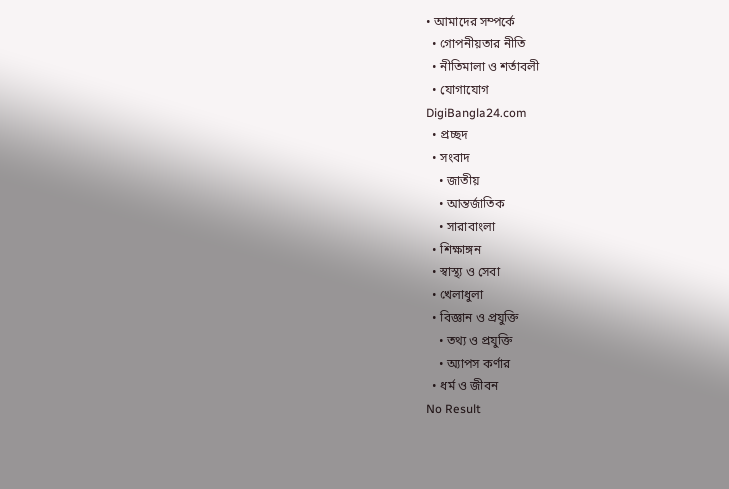• আমাদের সম্পর্কে
  • গোপনীয়তার নীতি
  • নীতিমালা ও শর্তাবলী
  • যোগাযোগ
DigiBangla24.com
  • প্রচ্ছদ
  • সংবাদ
    • জাতীয়
    • আন্তর্জাতিক
    • সারাবাংলা
  • শিক্ষাঙ্গন
  • স্বাস্থ্য ও সেবা
  • খেলাধুলা
  • বিজ্ঞান ও প্রযুক্তি
    • তথ্য ও প্রযুক্তি
    • অ্যাপস কর্ণার
  • ধর্ম ও জীবন
No Result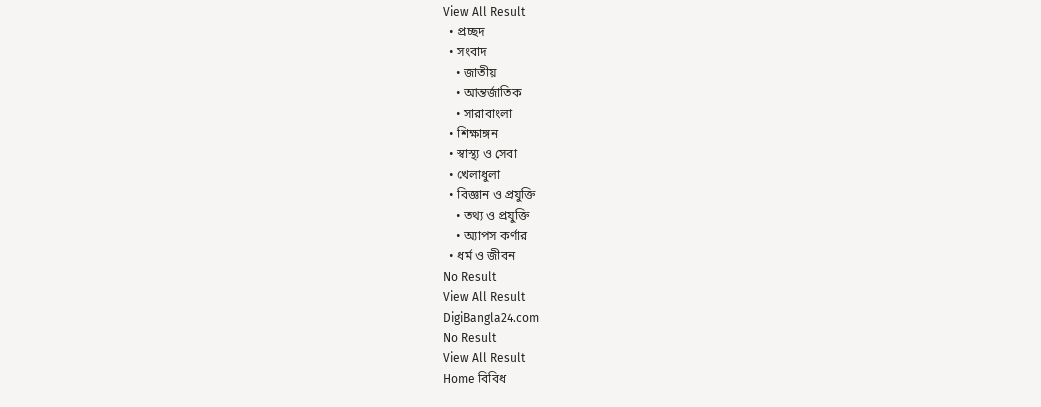View All Result
  • প্রচ্ছদ
  • সংবাদ
    • জাতীয়
    • আন্তর্জাতিক
    • সারাবাংলা
  • শিক্ষাঙ্গন
  • স্বাস্থ্য ও সেবা
  • খেলাধুলা
  • বিজ্ঞান ও প্রযুক্তি
    • তথ্য ও প্রযুক্তি
    • অ্যাপস কর্ণার
  • ধর্ম ও জীবন
No Result
View All Result
DigiBangla24.com
No Result
View All Result
Home বিবিধ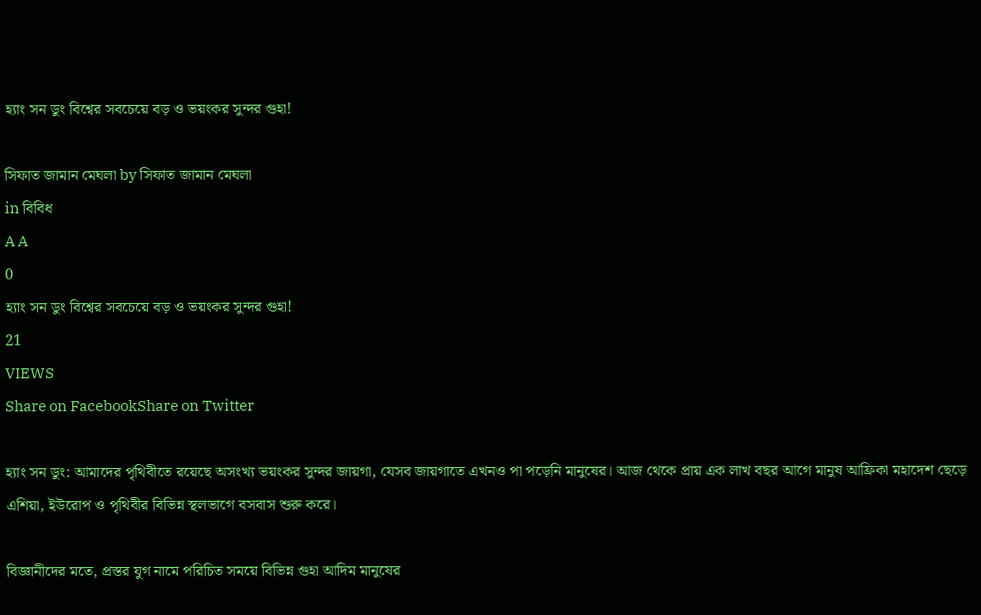হ্যাং সন ডুং বিশ্বের সবচেয়ে বড় ও ভয়ংকর সুন্দর গুহা!

সিফাত জামান মেঘলা by সিফাত জামান মেঘলা
in বিবিধ
A A
0
হ্যাং সন ডুং বিশ্বের সবচেয়ে বড় ও ভয়ংকর সুন্দর গুহা!
21
VIEWS
Share on FacebookShare on Twitter

হ্যাং সন ডুং: আমাদের পৃথিবীতে রয়েছে অসংখ্য ভয়ংকর সুন্দর জায়গা, যেসব জায়গাতে এখনও পা পড়েনি মানুষের। আজ থেকে প্রায় এক লাখ বছর আগে মানুষ আফ্রিকা মহাদেশ ছেড়ে এশিয়া, ইউরোপ ও পৃথিবীর বিভিন্ন স্থলভাগে বসবাস শুরু করে।

বিজ্ঞানীদের মতে, প্রস্তর যুগ নামে পরিচিত সময়ে বিভিন্ন গুহা আদিম মানুষের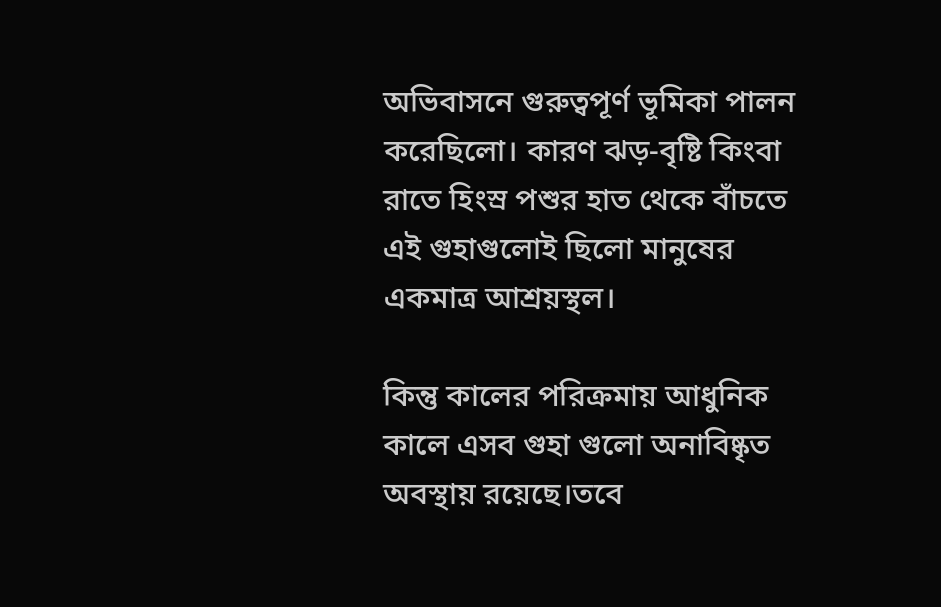অভিবাসনে গুরুত্বপূর্ণ ভূমিকা পালন করেছিলো। কারণ ঝড়-বৃষ্টি কিংবা রাতে হিংস্র পশুর হাত থেকে বাঁচতে এই গুহাগুলোই ছিলো মানুষের একমাত্র আশ্রয়স্থল।

কিন্তু কালের পরিক্রমায় আধুনিক কালে এসব গুহা গুলো অনাবিষ্কৃত অবস্থায় রয়েছে।তবে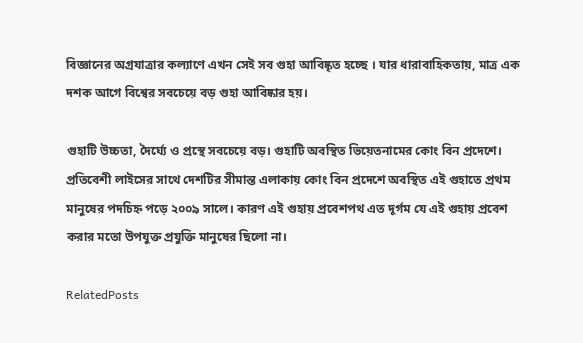বিজ্ঞানের অগ্রযাত্রার কল্যাণে এখন সেই সব গুহা আবিষ্কৃত হচ্ছে । যার ধারাবাহিকতায়, মাত্র এক দশক আগে বিশ্বের সবচেয়ে বড় গুহা আবিষ্কার হয়।

গুহাটি উচ্চতা, দৈর্ঘ্যে ও প্রস্থে সবচেয়ে বড়। গুহাটি অবস্থিত ভিয়েতনামের কোং বিন প্রদেশে। প্রতিবেশী লাইসের সাথে দেশটির সীমান্ত এলাকায় কোং বিন প্রদেশে অবস্থিত এই গুহাতে প্রথম মানুষের পদচিহ্ন পড়ে ২০০৯ সালে। কারণ এই গুহায় প্রবেশপথ এত দূর্গম যে এই গুহায় প্রবেশ করার মতো উপযুক্ত প্রযুক্তি মানুষের ছিলো না।

RelatedPosts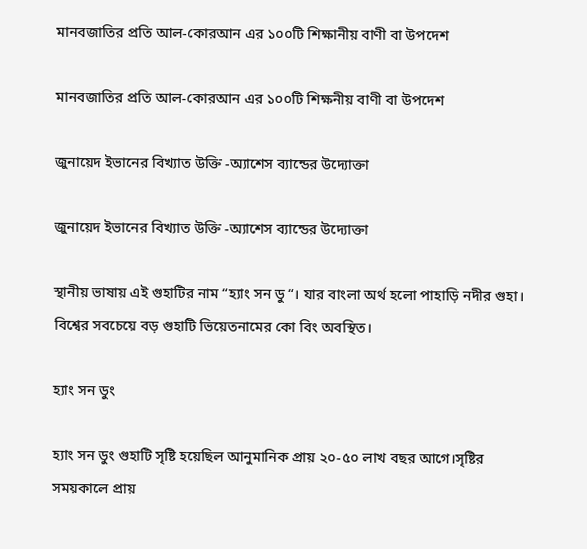মানবজাতির প্রতি আল-কোরআন এর ১০০টি শিক্ষানীয় বাণী বা উপদেশ

মানবজাতির প্রতি আল-কোরআন এর ১০০টি শিক্ষনীয় বাণী বা উপদেশ

জুনায়েদ ইভানের বিখ্যাত উক্তি -অ্যাশেস ব্যান্ডের উদ্যোক্তা

জুনায়েদ ইভানের বিখ্যাত উক্তি -অ্যাশেস ব্যান্ডের উদ্যোক্তা

স্থানীয় ভাষায় এই গুহাটির নাম “হ্যাং সন ডু“। যার বাংলা অর্থ হলো পাহাড়ি নদীর গুহা। বিশ্বের সবচেয়ে বড় গুহাটি ভিয়েতনামের কো বিং অবস্থিত।

হ্যাং সন ডুং

হ্যাং সন ডুং গুহাটি সৃষ্টি হয়েছিল আনুমানিক প্রায় ২০-৫০ লাখ বছর আগে।সৃষ্টির সময়কালে প্রায়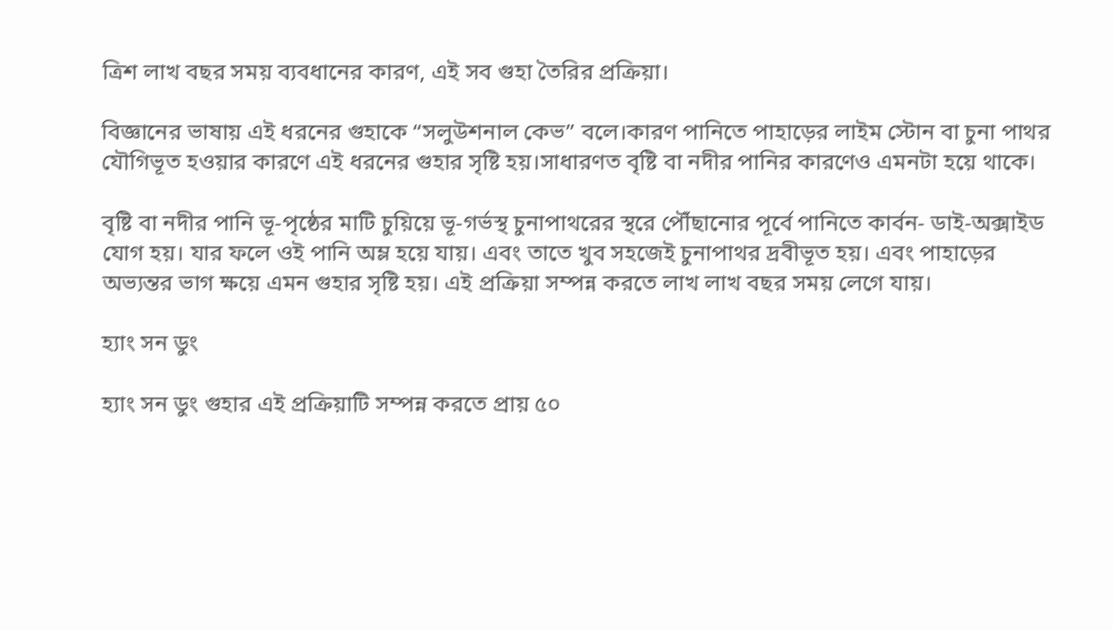ত্রিশ লাখ বছর সময় ব্যবধানের কারণ, এই সব গুহা তৈরির প্রক্রিয়া।

বিজ্ঞানের ভাষায় এই ধরনের গুহাকে “সলুউশনাল কেভ” বলে।কারণ পানিতে পাহাড়ের লাইম স্টোন বা চুনা পাথর যৌগিভূত হওয়ার কারণে এই ধরনের গুহার সৃষ্টি হয়।সাধারণত বৃষ্টি বা নদীর পানির কারণেও এমনটা হয়ে থাকে।

বৃষ্টি বা নদীর পানি ভূ-পৃষ্ঠের মাটি চুয়িয়ে ভূ-গর্ভস্থ চুনাপাথরের স্থরে পৌঁছানোর পূর্বে পানিতে কার্বন- ডাই-অক্সাইড যোগ হয়। যার ফলে ওই পানি অম্ল হয়ে যায়। এবং তাতে খুব সহজেই চুনাপাথর দ্রবীভূত হয়। এবং পাহাড়ের অভ্যন্তর ভাগ ক্ষয়ে এমন গুহার সৃষ্টি হয়। এই প্রক্রিয়া সম্পন্ন করতে লাখ লাখ বছর সময় লেগে যায়।

হ্যাং সন ডুং

হ্যাং সন ডুং গুহার এই প্রক্রিয়াটি সম্পন্ন করতে প্রায় ৫০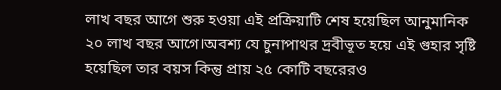লাখ বছর আগে শুরু হওয়া এই প্রক্রিয়াটি শেষ হয়েছিল আনুমানিক ২০ লাখ বছর আগে।অবশ্য যে চুনাপাথর দ্রবীভূত হয়ে এই গুহার সৃষ্টি হয়েছিল তার বয়স কিন্তু প্রায় ২৫ কোটি বছরেরও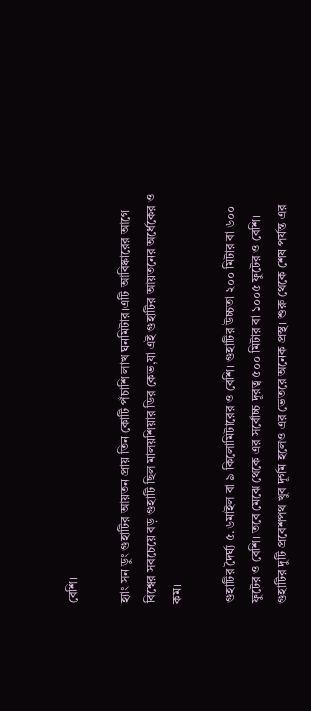বেশি।

হ্যাং সন ডুং গুহাটির আয়তন প্রায় তিন কোটি পঁচাশি লাখ ঘনমিটার।এটি আবিষ্কারের আগে বিশ্বের সবচেয়ে বড় গুহাটি ছিল মালয়শিয়ার ডির কেভ,যা এই গুহাটির আয়তনের অর্ধেকের ও কম।

গুহাটির দৈর্ঘ্য ৫.৬মাইল বা ৯ কিলোমিটারের ও বেশি। গুহাটির উচ্চতা ২০০ মিটার বা ৬০০ ফুটের ও বেশি। তবে মেঝে থেকে এর সর্বোচ্চ দূরত্ব ৫০০ মিটার বা ১০০৫ ফুটের ও বেশি। গুহাটির দুটি প্রবেশপথ খুব দূর্গম হলেও এর ভেতরে অনেক প্রস্থ। শুরু থেকে শেষ পর্যন্ত এর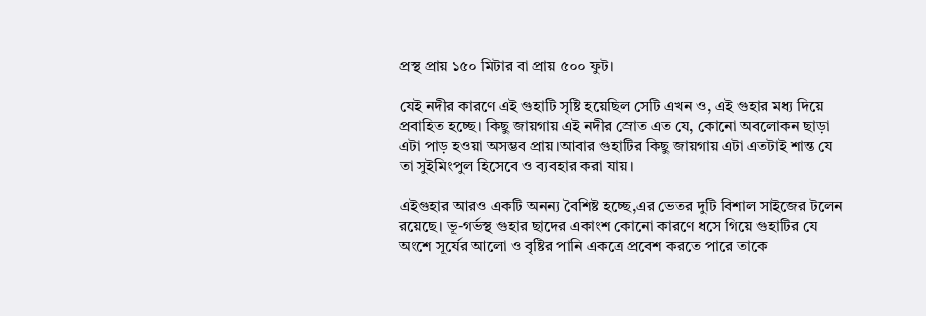প্রস্থ প্রায় ১৫০ মিটার বা প্রায় ৫০০ ফুট।

যেই নদীর কারণে এই গুহাটি সৃষ্টি হয়েছিল সেটি এখন ও, এই গুহার মধ্য দিয়ে প্রবাহিত হচ্ছে। কিছু জায়গায় এই নদীর স্রোত এত যে, কোনো অবলোকন ছাড়া এটা পাড় হওয়া অসম্ভব প্রায়।আবার গুহাটির কিছু জায়গায় এটা এতটাই শান্ত যে তা সুইমিংপুল হিসেবে ও ব্যবহার করা যায়।

এইগুহার আরও একটি অনন্য বৈশিষ্ট হচ্ছে,এর ভেতর দুটি বিশাল সাইজের টলেন রয়েছে। ভূ-গর্ভস্থ গুহার ছাদের একাংশ কোনো কারণে ধসে গিয়ে গুহাটির যে অংশে সূর্যের আলো ও বৃষ্টির পানি একত্রে প্রবেশ করতে পারে তাকে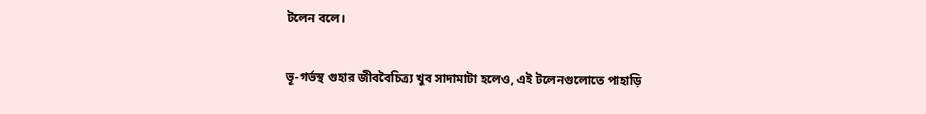টলেন বলে।

ভূ-গর্ভস্থ গুহার জীববৈচিত্র্য খুব সাদামাটা হলেও, এই টলেনগুলোতে পাহাড়ি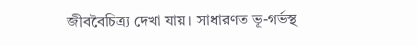জীববৈচিত্র্য দেখা যায়। সাধারণত ভূ-গর্ভস্থ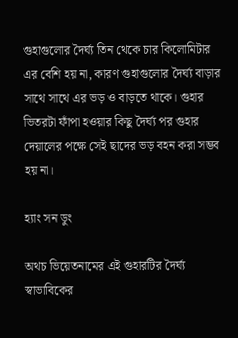গুহাগুলোর দৈর্ঘ্য তিন থেকে চার কিলোমিটার এর বেশি হয় না, কারণ গুহাগুলোর দৈর্ঘ্য বাড়ার সাথে সাথে এর ভড় ও বাড়তে থাকে। গুহার ভিতরটা ফাঁপা হওয়ার কিছু দৈর্ঘ্য পর গুহার দেয়ালের পক্ষে সেই ছাদের ভড় বহন করা সম্ভব হয় না।

হ্যাং সন ডুং

অথচ ভিয়েতনামের এই গুহারটির দৈর্ঘ্য স্বাভাবিকের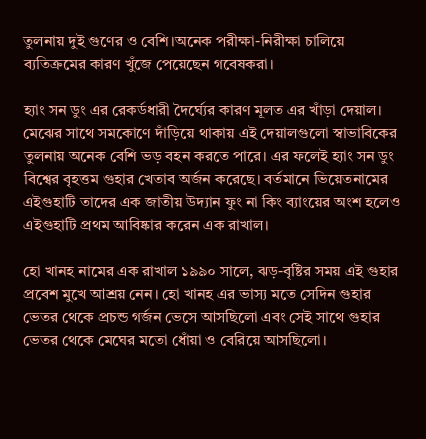তুলনায় দুই গুণের ও বেশি।অনেক পরীক্ষা-নিরীক্ষা চালিয়ে ব্যতিক্রমের কারণ খুঁজে পেয়েছেন গবেষকরা।

হ্যাং সন ডুং এর রেকর্ডধারী দৈর্ঘ্যের কারণ মূলত এর খাঁড়া দেয়াল। মেঝের সাথে সমকোণে দাঁড়িয়ে থাকায় এই দেয়ালগুলো স্বাভাবিকের তুলনায় অনেক বেশি ভড় বহন করতে পারে। এর ফলেই হ্যাং সন ডুং বিশ্বের বৃহত্তম গুহার খেতাব অর্জন করেছে। বর্তমানে ভিয়েতনামের এইগুহাটি তাদের এক জাতীয় উদ্যান ফুং না কিং ব্যাংয়ের অংশ হলেও এইগুহাটি প্রথম আবিষ্কার করেন এক রাখাল।

হো খানহ নামের এক রাখাল ১৯৯০ সালে, ঝড়-বৃষ্টির সময় এই গুহার প্রবেশ মুখে আশ্রয় নেন। হো খানহ এর ভাস্য মতে সেদিন গুহার ভেতর থেকে প্রচন্ড গর্জন ভেসে আসছিলো এবং সেই সাথে গুহার ভেতর থেকে মেঘের মতো ধোঁয়া ও বেরিয়ে আসছিলো।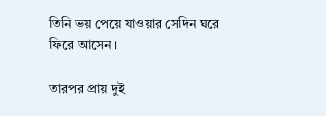তিনি ভয় পেয়ে যাওয়ার সেদিন ঘরে ফিরে আসেন।

তারপর প্রায় দুই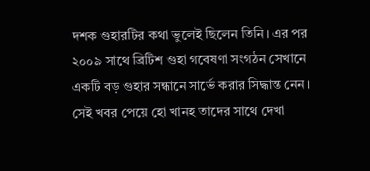দশক গুহারটির কথা ভুলেই ছিলেন তিনি। এর পর ২০০৯ সাথে ব্রিটিশ গুহা গবেষণা সংগঠন সেখানে একটি বড় গুহার সন্ধানে সার্ভে করার সিদ্ধান্ত নেন। সেই খবর পেয়ে হো খানহ তাদের সাথে দেখা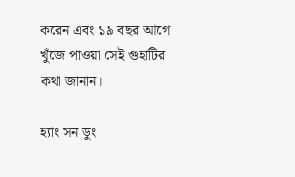করেন এবং ১৯ বছর আগে খুঁজে পাওয়া সেই গুহাটির কথা জানান।

হ্যাং সন ডুং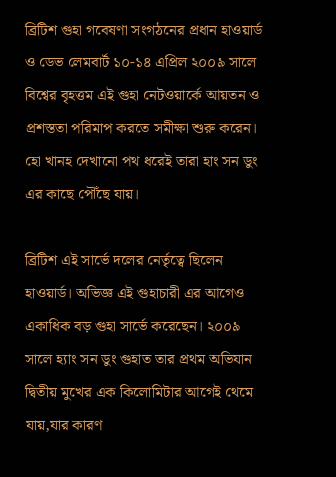ব্রিটিশ গুহা গবেষণা সংগঠনের প্রধান হাওয়ার্ড ও ডেভ লেমবার্ট ১০-১৪ এপ্রিল ২০০৯ সালে বিশ্বের বৃহত্তম এই গুহা নেটওয়ার্কে আয়তন ও প্রশস্ততা পরিমাপ করতে সমীক্ষা শুরু করেন। হো খানহ দেখানো পথ ধরেই তারা হাং সন ডুং এর কাছে পৌঁছে যায়।

ব্রিটিশ এই সার্ভে দলের নের্তৃত্বে ছিলেন হাওয়ার্ড। অভিজ্ঞ এই গুহাচারী এর আগেও একাধিক বড় গুহা সার্ভে করেছেন। ২০০৯ সালে হ্যাং সন ডুং গুহাত তার প্রথম অভিযান দ্বিতীয় মুখের এক কিলোমিটার আগেই থেমে যায়,যার কারণ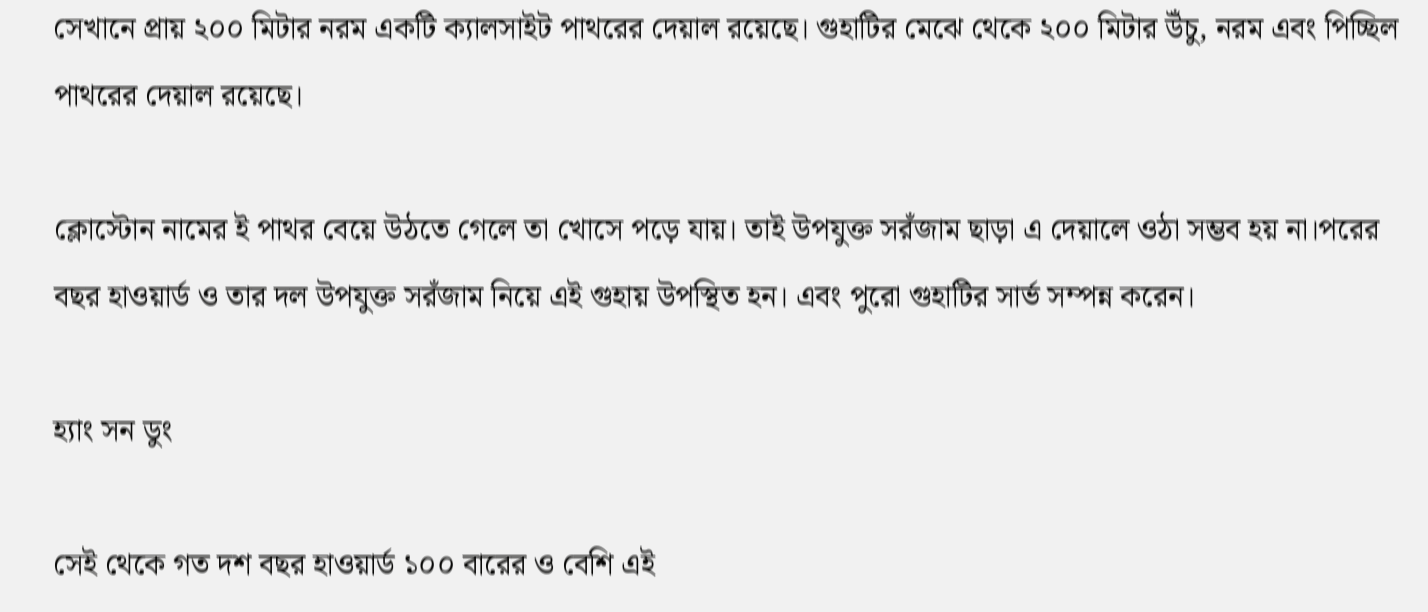সেখানে প্রায় ২০০ মিটার নরম একটি ক্যালসাইট পাথরের দেয়াল রয়েছে। গুহাটির মেঝে থেকে ২০০ মিটার উঁচু, নরম এবং পিচ্ছিল পাথরের দেয়াল রয়েছে।

ক্লোস্টোন নামের ই পাথর বেয়ে উঠতে গেলে তা খোসে পড়ে যায়। তাই উপযুক্ত সরঁজাম ছাড়া এ দেয়ালে ওঠা সম্ভব হয় না।পরের বছর হাওয়ার্ড ও তার দল উপযুক্ত সরঁজাম নিয়ে এই গুহায় উপস্থিত হন। এবং পুরো গুহাটির সার্ভ সম্পন্ন করেন।

হ্যাং সন ডুং

সেই থেকে গত দশ বছর হাওয়ার্ড ১০০ বারের ও বেশি এই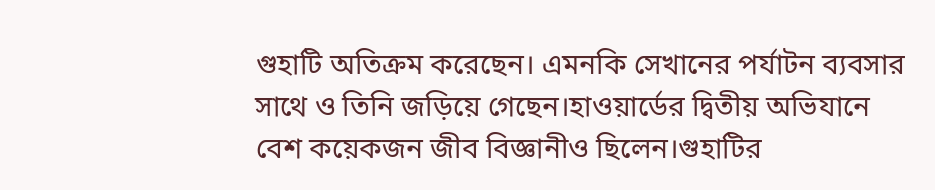গুহাটি অতিক্রম করেছেন। এমনকি সেখানের পর্যাটন ব্যবসার সাথে ও তিনি জড়িয়ে গেছেন।হাওয়ার্ডের দ্বিতীয় অভিযানে বেশ কয়েকজন জীব বিজ্ঞানীও ছিলেন।গুহাটির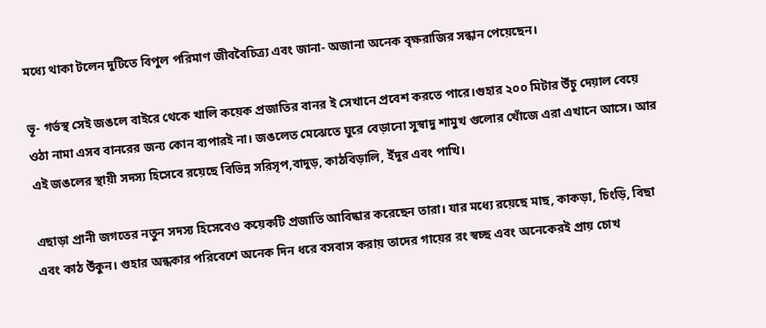মধ্যে থাকা টলেন দুটিতে বিপুল পরিমাণ জীববৈচিত্র্য এবং জানা- অজানা অনেক বৃক্ষরাজির সন্ধান পেয়েছেন।

ভূ- গর্ভস্থ সেই জঙলে বাইরে থেকে খালি কয়েক প্রজাতির বানর ই সেখানে প্রবেশ করতে পারে।গুহার ২০০ মিটার উঁচু দেয়াল বেয়ে ওঠা নামা এসব বানরের জন্য কোন ব্যপারই না। জঙলেত মেঝেতে ঘুরে বেড়ানো সুস্বাদু শামুখ গুলোর খোঁজে এরা এখানে আসে। আর এই জঙলের স্থায়ী সদস্য হিসেবে রয়েছে বিভিন্ন সরিসৃপ,বাদুড়, কাঠবিড়ালি, ইঁদুর এবং পাখি।

এছাড়া প্রানী জগতের নতুন সদস্য হিসেবেও কয়েকটি প্রজাতি আবিষ্কার করেছেন তারা। যার মধ্যে রয়েছে মাছ, কাকড়া, চিংড়ি, বিছা এবং কাঠ উঁকুন। গুহার অন্ধকার পরিবেশে অনেক দিন ধরে বসবাস করায় তাদের গায়ের রং স্বচ্ছ এবং অনেকেরই প্রায় চোখ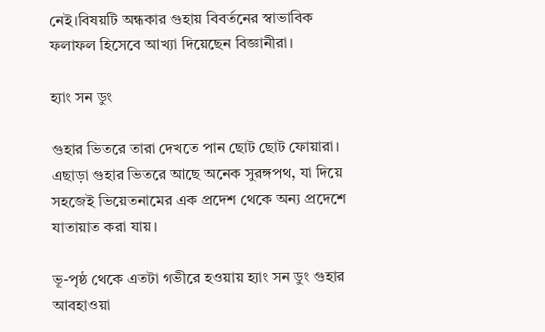নেই।বিষয়টি অন্ধকার গুহায় বিবর্তনের স্বাভাবিক ফলাফল হিসেবে আখ্যা দিয়েছেন বিজ্ঞানীরা।

হ্যাং সন ডুং

গুহার ভিতরে তারা দেখতে পান ছোট ছোট ফোয়ারা। এছাড়া গুহার ভিতরে আছে অনেক সুরঙ্গপথ, যা দিয়ে সহজেই ভিয়েতনামের এক প্রদেশ থেকে অন্য প্রদেশে যাতায়াত করা যায়।

ভূ-পৃষ্ঠ থেকে এতটা গভীরে হওয়ায় হ্যাং সন ডুং গুহার আবহাওয়া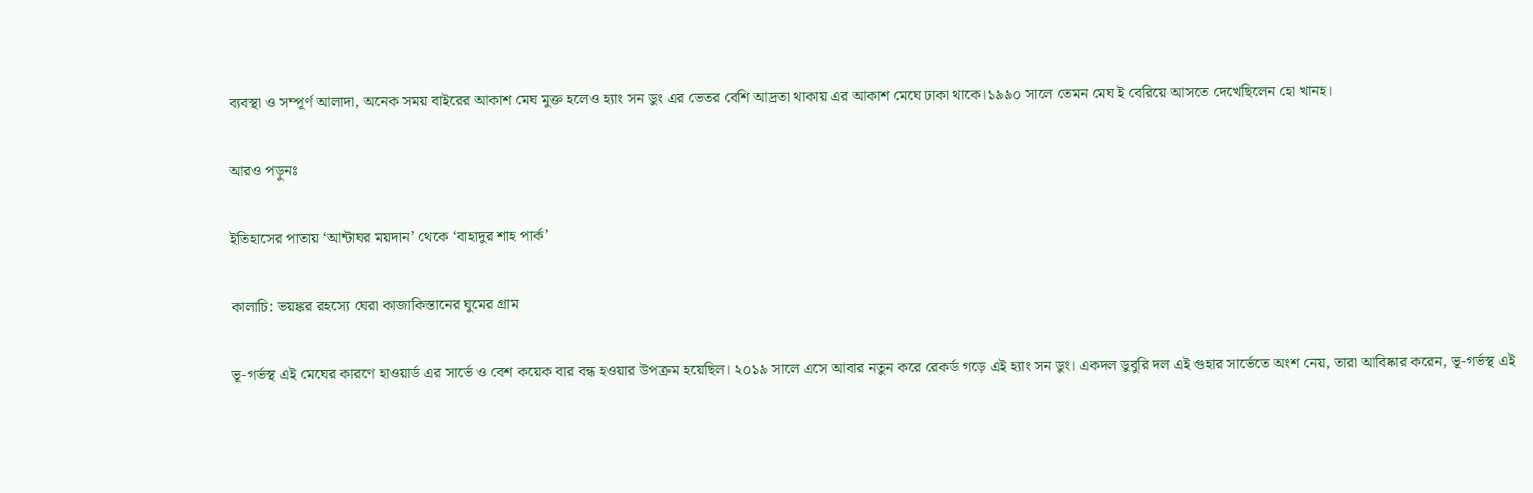ব্যবস্থা ও সম্পূর্ণ আলাদা, অনেক সময় বাইরের আকাশ মেঘ মুক্ত হলেও হ্যাং সন ডুং এর ভেতর বেশি আদ্রতা থাকায় এর আকাশ মেঘে ঢাকা থাকে।১৯৯০ সালে তেমন মেঘ ই বেরিয়ে আসতে দেখেছিলেন হো খানহ।

আরও পড়ুনঃ

ইতিহাসের পাতায় ‘আন্টাঘর ময়দান’ থেকে ‘বাহাদুর শাহ পার্ক’

কালাচি: ভয়ঙ্কর রহস্যে ঘেরা কাজাকিস্তানের ঘুমের গ্রাম

ভূ-গর্ভস্থ এই মেঘের কারণে হাওয়ার্ড এর সার্ভে ও বেশ কয়েক বার বন্ধ হওয়ার উপক্রম হয়েছিল। ২০১৯ সালে এসে আবার নতুন করে রেকর্ড গড়ে এই হ্যাং সন ডুং। একদল ডুবুরি দল এই গুহার সার্ভেতে অংশ নেয়, তারা আবিষ্কার করেন, ভূ-গর্ভস্থ এই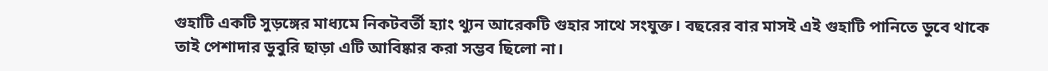গুহাটি একটি সুড়ঙ্গের মাধ্যমে নিকটবর্তী হ্যাং থ্যুন আরেকটি গুহার সাথে সংযুক্ত। বছরের বার মাসই এই গুহাটি পানিতে ডুবে থাকে তাই পেশাদার ডুবুরি ছাড়া এটি আবিষ্কার করা সম্ভব ছিলো না।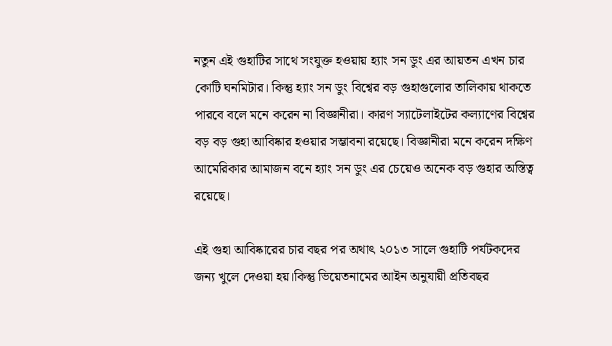নতুন এই গুহাটির সাথে সংযুক্ত হওয়ায় হ্যাং সন ডুং এর আয়তন এখন চার কোটি ঘনমিটার। কিন্তু হ্যাং সন ডুং বিশ্বের বড় গুহাগুলোর তালিকায় থাকতে পারবে বলে মনে করেন না বিজ্ঞানীরা। কারণ স্যাটেলাইটের কল্যাণের বিশ্বের বড় বড় গুহা আবিষ্কার হওয়ার সম্ভাবনা রয়েছে। বিজ্ঞানীরা মনে করেন দক্ষিণ আমেরিকার আমাজন বনে হ্যাং সন ডুং এর চেয়েও অনেক বড় গুহার অস্তিত্ব রয়েছে।

এই গুহা আবিষ্কারের চার বছর পর অথাৎ ২০১৩ সালে গুহাটি পর্যটকদের জন্য খুলে দেওয়া হয়।কিন্তু ভিয়েতনামের আইন অনুযায়ী প্রতিবছর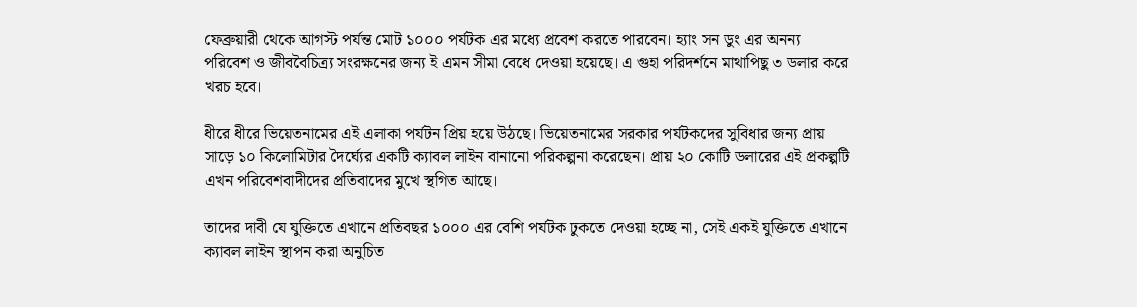ফেব্রুয়ারী থেকে আগস্ট পর্যন্ত মোট ১০০০ পর্যটক এর মধ্যে প্রবেশ করতে পারবেন। হ্যাং সন ডুং এর অনন্য পরিবেশ ও জীববৈচিত্র্য সংরক্ষনের জন্য ই এমন সীমা বেধে দেওয়া হয়েছে। এ গুহা পরিদর্শনে মাথাপিছু ৩ ডলার করে খরচ হবে।

ধীরে ধীরে ভিয়েতনামের এই এলাকা পর্যটন প্রিয় হয়ে উঠছে। ভিয়েতনামের সরকার পর্যটকদের সুবিধার জন্য প্রায় সাড়ে ১০ কিলোমিটার দৈর্ঘ্যের একটি ক্যাবল লাইন বানানো পরিকল্পনা করেছেন। প্রায় ২০ কোটি ডলারের এই প্রকল্পটি এখন পরিবেশবাদীদের প্রতিবাদের মুখে স্থগিত আছে।

তাদের দাবী যে যুক্তিতে এখানে প্রতিবছর ১০০০ এর বেশি পর্যটক ঢুকতে দেওয়া হচ্ছে না, সেই একই যুক্তিতে এখানে ক্যাবল লাইন স্থাপন করা অনুচিত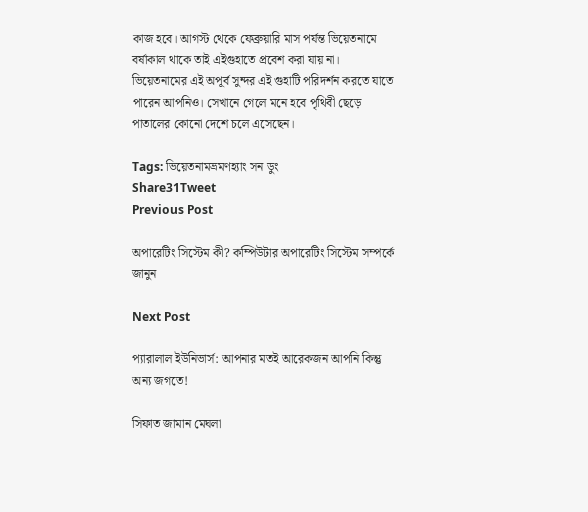কাজ হবে। আগস্ট থেকে ফেব্রুয়ারি মাস পর্যন্ত ভিয়েতনামে বর্ষাকাল থাকে তাই এইগুহাতে প্রবেশ করা যায় না। ভিয়েতনামের এই অপূর্ব সুন্দর এই গুহাটি পরিদর্শন করতে যাতে পারেন আপনিও। সেখানে গেলে মনে হবে পৃথিবী ছেড়ে পাতালের কোনো দেশে চলে এসেছেন।

Tags: ভিয়েতনামভ্রমণহ্যাং সন ডুং
Share31Tweet
Previous Post

অপারেটিং সিস্টেম কী? কম্পিউটার অপারেটিং সিস্টেম সম্পর্কে জানুন

Next Post

প্যারালাল ইউনিভার্স: আপনার মতই আরেকজন আপনি কিন্তু অন্য জগতে!

সিফাত জামান মেঘলা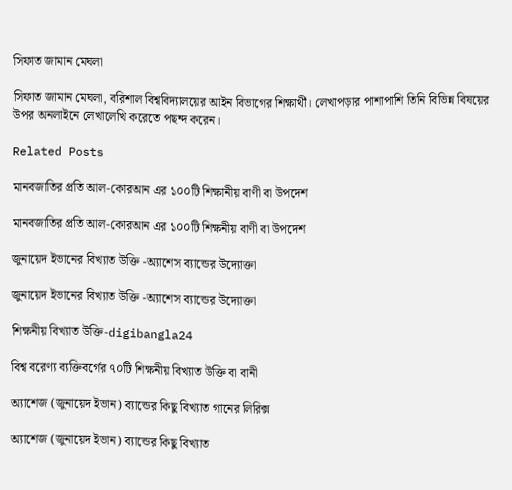সিফাত জামান মেঘলা

সিফাত জামান মেঘলা, বরিশাল বিশ্ববিদ্যালয়ের আইন বিভাগের শিক্ষার্থী। লেখাপড়ার পাশাপাশি তিনি বিভিন্ন বিষয়ের উপর অনলাইনে লেখালেখি করেতে পছন্দ করেন।

Related Posts

মানবজাতির প্রতি আল-কোরআন এর ১০০টি শিক্ষানীয় বাণী বা উপদেশ

মানবজাতির প্রতি আল-কোরআন এর ১০০টি শিক্ষনীয় বাণী বা উপদেশ

জুনায়েদ ইভানের বিখ্যাত উক্তি -অ্যাশেস ব্যান্ডের উদ্যোক্তা

জুনায়েদ ইভানের বিখ্যাত উক্তি -অ্যাশেস ব্যান্ডের উদ্যোক্তা

শিক্ষনীয় বিখ্যাত উক্তি-digibangla24

বিশ্ব বরেণ্য ব্যক্তিবর্গের ৭০টি শিক্ষনীয় বিখ্যাত উক্তি বা বানী

অ্যাশেজ (জুনায়েদ ইভান) ব্যান্ডের কিছু বিখ্যাত গানের লিরিক্স

অ্যাশেজ (জুনায়েদ ইভান) ব্যান্ডের কিছু বিখ্যাত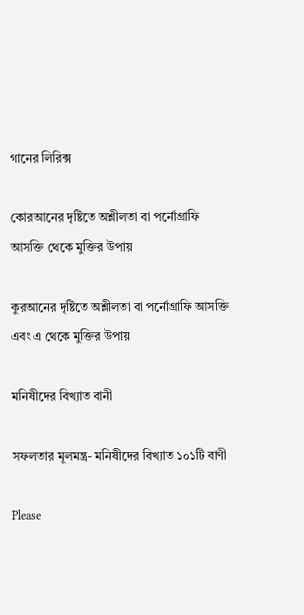গানের লিরিক্স

কোরআনের দৃষ্টিতে অশ্লীলতা বা পর্নোগ্রাফি আসক্তি থেকে মুক্তির উপায়

কুরআনের দৃষ্টিতে অশ্লীলতা বা পর্নোগ্রাফি আসক্তি এবং এ থেকে মুক্তির উপায়

মনিষীদের বিখ্যাত বানী

সফলতার মূলমন্ত্র- মনিষীদের বিখ্যাত ১০১টি বাণী

Please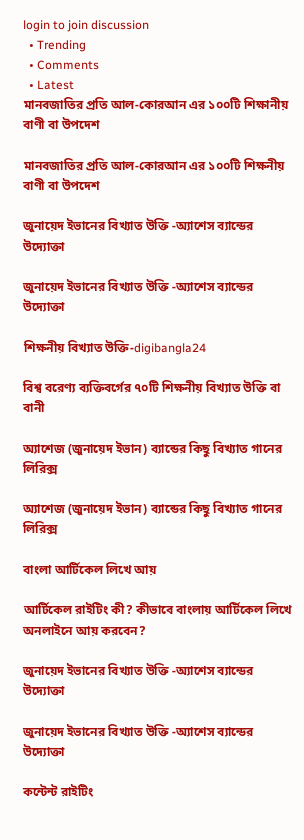login to join discussion
  • Trending
  • Comments
  • Latest
মানবজাতির প্রতি আল-কোরআন এর ১০০টি শিক্ষানীয় বাণী বা উপদেশ

মানবজাতির প্রতি আল-কোরআন এর ১০০টি শিক্ষনীয় বাণী বা উপদেশ

জুনায়েদ ইভানের বিখ্যাত উক্তি -অ্যাশেস ব্যান্ডের উদ্যোক্তা

জুনায়েদ ইভানের বিখ্যাত উক্তি -অ্যাশেস ব্যান্ডের উদ্যোক্তা

শিক্ষনীয় বিখ্যাত উক্তি-digibangla24

বিশ্ব বরেণ্য ব্যক্তিবর্গের ৭০টি শিক্ষনীয় বিখ্যাত উক্তি বা বানী

অ্যাশেজ (জুনায়েদ ইভান) ব্যান্ডের কিছু বিখ্যাত গানের লিরিক্স

অ্যাশেজ (জুনায়েদ ইভান) ব্যান্ডের কিছু বিখ্যাত গানের লিরিক্স

বাংলা আর্টিকেল লিখে আয়

আর্টিকেল রাইটিং কী? কীভাবে বাংলায় আর্টিকেল লিখে অনলাইনে আয় করবেন?

জুনায়েদ ইভানের বিখ্যাত উক্তি -অ্যাশেস ব্যান্ডের উদ্যোক্তা

জুনায়েদ ইভানের বিখ্যাত উক্তি -অ্যাশেস ব্যান্ডের উদ্যোক্তা

কন্টেন্ট রাইটিং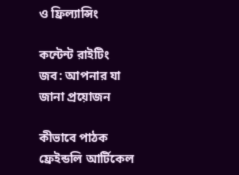ও ফ্রিল্যান্সিং

কন্টেন্ট রাইটিং জব: আপনার যা জানা প্রয়োজন

কীভাবে পাঠক ফ্রেইন্ডলি আর্টিকেল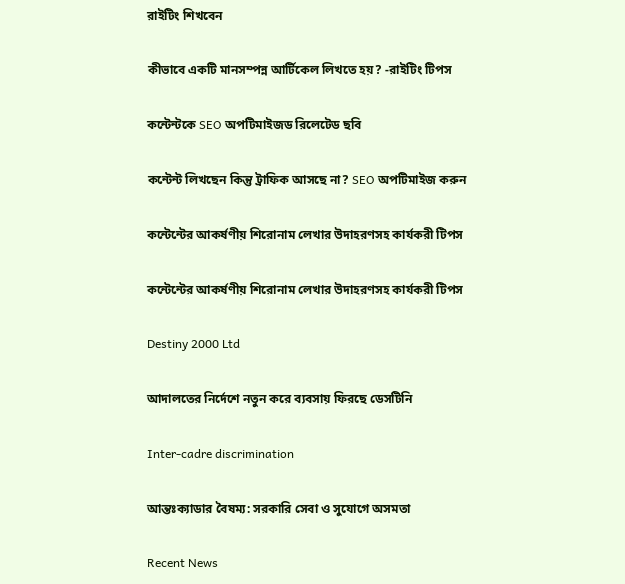রাইটিং শিখবেন

কীভাবে একটি মানসম্পন্ন আর্টিকেল লিখতে হয়? -রাইটিং টিপস

কন্টেন্টকে SEO অপটিমাইজড রিলেটেড ছবি

কন্টেন্ট লিখছেন কিন্তু ট্রাফিক আসছে না? SEO অপটিমাইজ করুন

কন্টেন্টের আকর্ষণীয় শিরোনাম লেখার উদাহরণসহ কার্যকরী টিপস

কন্টেন্টের আকর্ষণীয় শিরোনাম লেখার উদাহরণসহ কার্যকরী টিপস

Destiny 2000 Ltd

আদালতের নির্দেশে নতুন করে ব্যবসায় ফিরছে ডেসটিনি

Inter-cadre discrimination

আন্তঃক্যাডার বৈষম্য: সরকারি সেবা ও সুযোগে অসমতা

Recent News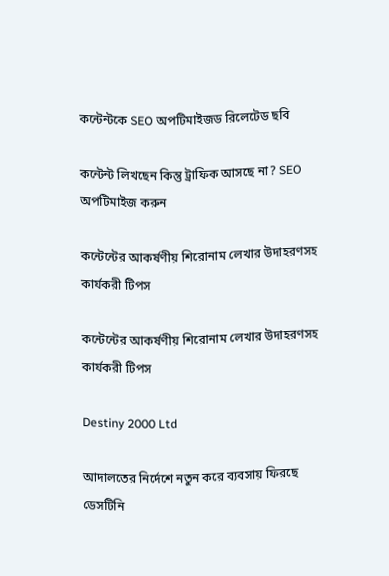কন্টেন্টকে SEO অপটিমাইজড রিলেটেড ছবি

কন্টেন্ট লিখছেন কিন্তু ট্রাফিক আসছে না? SEO অপটিমাইজ করুন

কন্টেন্টের আকর্ষণীয় শিরোনাম লেখার উদাহরণসহ কার্যকরী টিপস

কন্টেন্টের আকর্ষণীয় শিরোনাম লেখার উদাহরণসহ কার্যকরী টিপস

Destiny 2000 Ltd

আদালতের নির্দেশে নতুন করে ব্যবসায় ফিরছে ডেসটিনি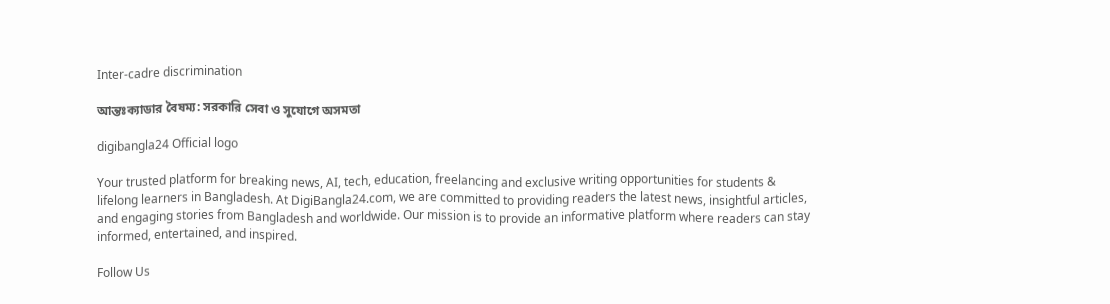Inter-cadre discrimination

আন্তঃক্যাডার বৈষম্য: সরকারি সেবা ও সুযোগে অসমতা

digibangla24 Official logo

Your trusted platform for breaking news, AI, tech, education, freelancing and exclusive writing opportunities for students & lifelong learners in Bangladesh. At DigiBangla24.com, we are committed to providing readers the latest news, insightful articles, and engaging stories from Bangladesh and worldwide. Our mission is to provide an informative platform where readers can stay informed, entertained, and inspired.

Follow Us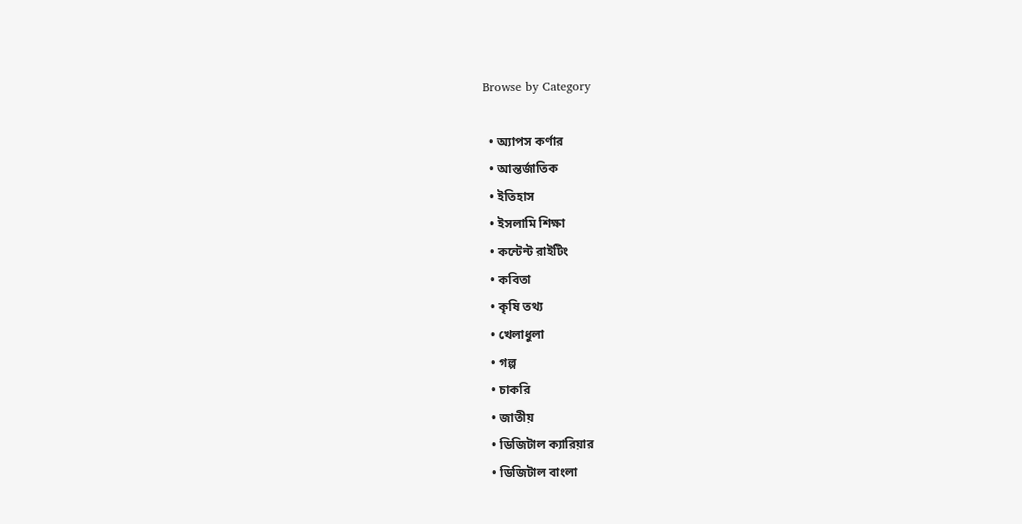Browse by Category

  • অ্যাপস কর্ণার
  • আন্তর্জাতিক
  • ইতিহাস
  • ইসলামি শিক্ষা
  • কন্টেন্ট রাইটিং
  • কবিতা
  • কৃষি তথ্য
  • খেলাধুলা
  • গল্প
  • চাকরি
  • জাতীয়
  • ডিজিটাল ক্যারিয়ার
  • ডিজিটাল বাংলা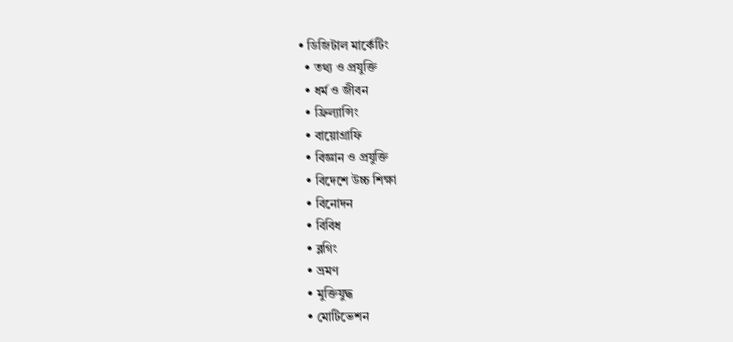• ডিজিটাল মার্কেটিং
  • তথ্য ও প্রযুক্তি
  • ধর্ম ও জীবন
  • ফ্রিল্যান্সিং
  • বায়োগ্রাফি
  • বিজ্ঞান ও প্রযুক্তি
  • বিদেশে উচ্চ শিক্ষা
  • বিনোদন
  • বিবিধ
  • ব্লগিং
  • ভ্রমণ
  • মুক্তিযুদ্ধ
  • মোটিভেশন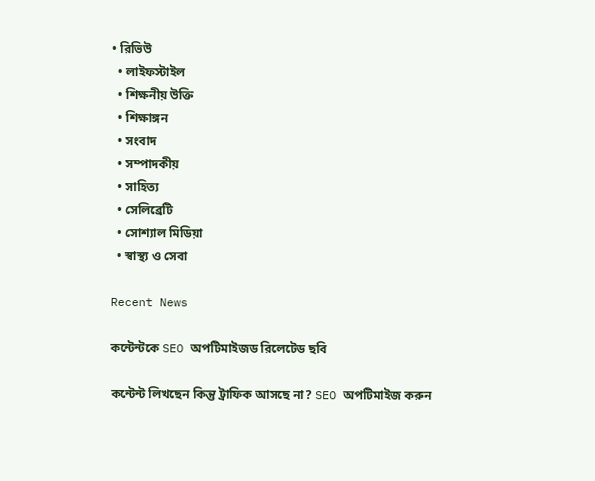• রিভিউ
  • লাইফস্টাইল
  • শিক্ষনীয় উক্তি
  • শিক্ষাঙ্গন
  • সংবাদ
  • সম্পাদকীয়
  • সাহিত্য
  • সেলিব্রেটি
  • সোশ্যাল মিডিয়া
  • স্বাস্থ্য ও সেবা

Recent News

কন্টেন্টকে SEO অপটিমাইজড রিলেটেড ছবি

কন্টেন্ট লিখছেন কিন্তু ট্রাফিক আসছে না? SEO অপটিমাইজ করুন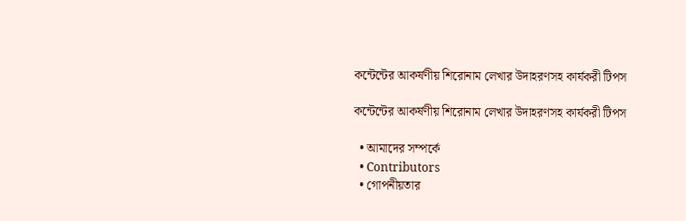কন্টেন্টের আকর্ষণীয় শিরোনাম লেখার উদাহরণসহ কার্যকরী টিপস

কন্টেন্টের আকর্ষণীয় শিরোনাম লেখার উদাহরণসহ কার্যকরী টিপস

  • আমাদের সম্পর্কে
  • Contributors
  • গোপনীয়তার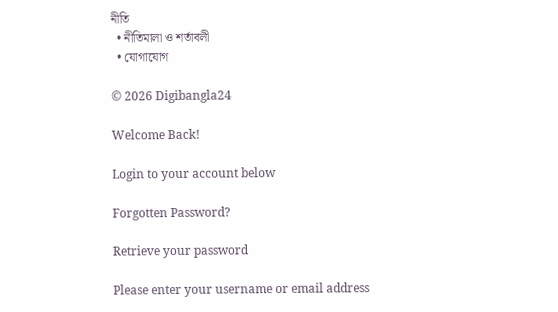নীতি
  • নীতিমালা ও শর্তাবলী
  • যোগাযোগ

© 2026 Digibangla24

Welcome Back!

Login to your account below

Forgotten Password?

Retrieve your password

Please enter your username or email address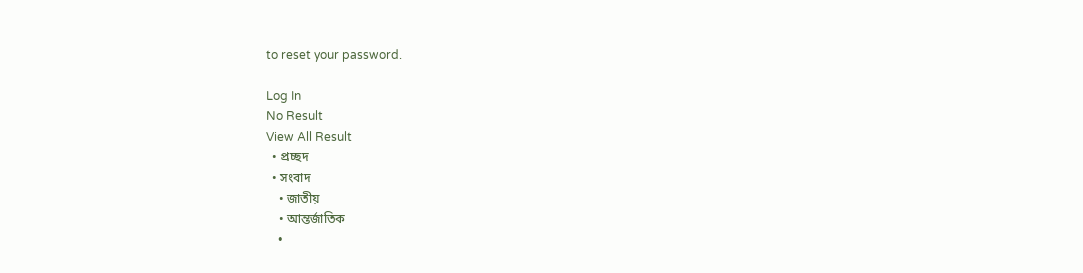to reset your password.

Log In
No Result
View All Result
  • প্রচ্ছদ
  • সংবাদ
    • জাতীয়
    • আন্তর্জাতিক
    •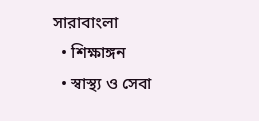সারাবাংলা
  • শিক্ষাঙ্গন
  • স্বাস্থ্য ও সেবা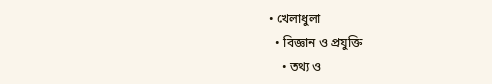• খেলাধুলা
  • বিজ্ঞান ও প্রযুক্তি
    • তথ্য ও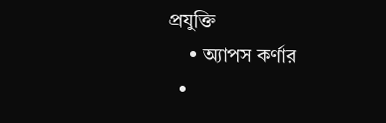প্রযুক্তি
    • অ্যাপস কর্ণার
  •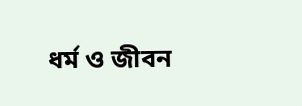ধর্ম ও জীবন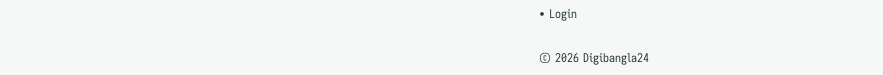• Login

© 2026 Digibangla24